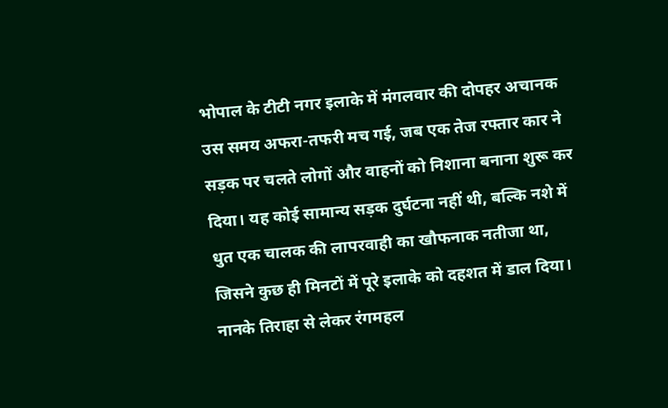भोपाल के टीटी नगर इलाके में मंगलवार की दोपहर अचानक उस समय अफरा-तफरी मच गई, जब एक तेज रफ्तार कार ने सड़क पर चलते लोगों और वाहनों को निशाना बनाना शुरू कर दिया। यह कोई सामान्य सड़क दुर्घटना नहीं थी, बल्कि नशे में धुत एक चालक की लापरवाही का खौफनाक नतीजा था, जिसने कुछ ही मिनटों में पूरे इलाके को दहशत में डाल दिया। नानके तिराहा से लेकर रंगमहल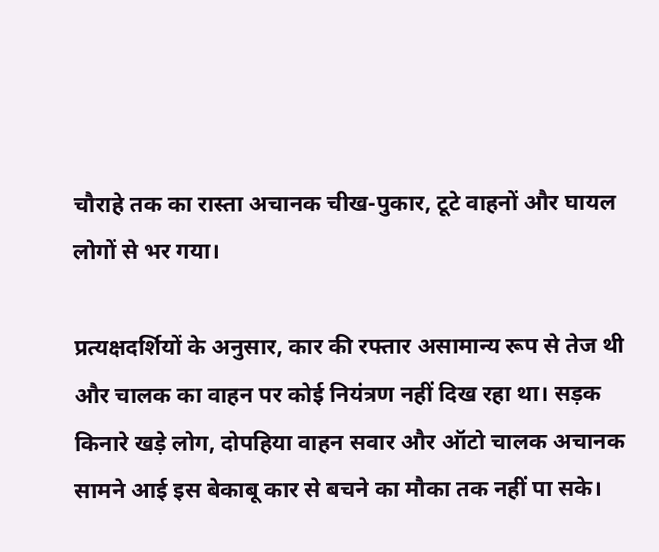चौराहे तक का रास्ता अचानक चीख-पुकार, टूटे वाहनों और घायल लोगों से भर गया।

प्रत्यक्षदर्शियों के अनुसार, कार की रफ्तार असामान्य रूप से तेज थी और चालक का वाहन पर कोई नियंत्रण नहीं दिख रहा था। सड़क किनारे खड़े लोग, दोपहिया वाहन सवार और ऑटो चालक अचानक सामने आई इस बेकाबू कार से बचने का मौका तक नहीं पा सके।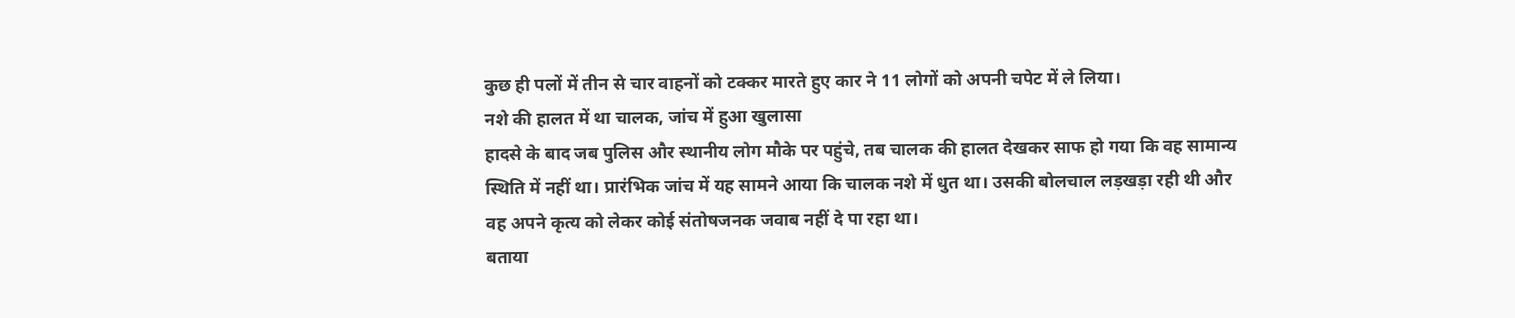कुछ ही पलों में तीन से चार वाहनों को टक्कर मारते हुए कार ने 11 लोगों को अपनी चपेट में ले लिया।
नशे की हालत में था चालक, जांच में हुआ खुलासा
हादसे के बाद जब पुलिस और स्थानीय लोग मौके पर पहुंचे, तब चालक की हालत देखकर साफ हो गया कि वह सामान्य स्थिति में नहीं था। प्रारंभिक जांच में यह सामने आया कि चालक नशे में धुत था। उसकी बोलचाल लड़खड़ा रही थी और वह अपने कृत्य को लेकर कोई संतोषजनक जवाब नहीं दे पा रहा था।
बताया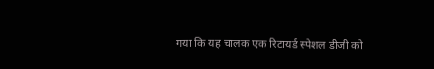गया कि यह चालक एक रिटायर्ड स्पेशल डीजी को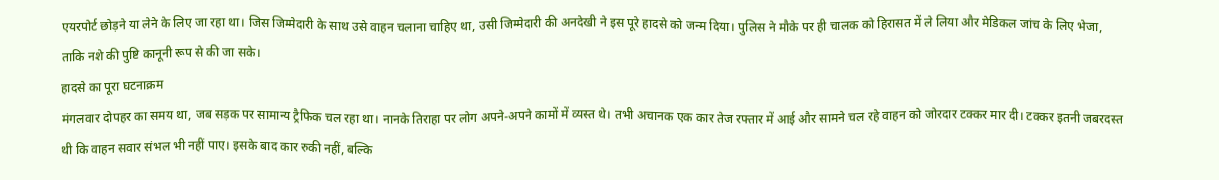एयरपोर्ट छोड़ने या लेने के लिए जा रहा था। जिस जिम्मेदारी के साथ उसे वाहन चलाना चाहिए था, उसी जिम्मेदारी की अनदेखी ने इस पूरे हादसे को जन्म दिया। पुलिस ने मौके पर ही चालक को हिरासत में ले लिया और मेडिकल जांच के लिए भेजा, ताकि नशे की पुष्टि कानूनी रूप से की जा सके।
हादसे का पूरा घटनाक्रम
मंगलवार दोपहर का समय था, जब सड़क पर सामान्य ट्रैफिक चल रहा था। नानके तिराहा पर लोग अपने-अपने कामों में व्यस्त थे। तभी अचानक एक कार तेज रफ्तार में आई और सामने चल रहे वाहन को जोरदार टक्कर मार दी। टक्कर इतनी जबरदस्त थी कि वाहन सवार संभल भी नहीं पाए। इसके बाद कार रुकी नहीं, बल्कि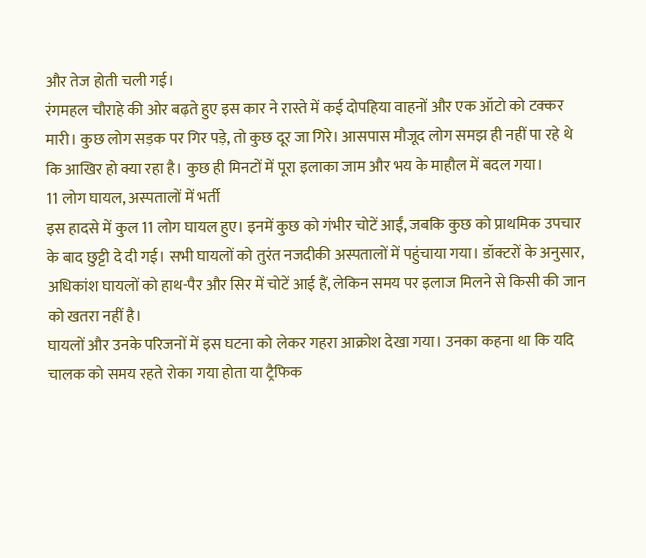और तेज होती चली गई।
रंगमहल चौराहे की ओर बढ़ते हुए इस कार ने रास्ते में कई दोपहिया वाहनों और एक ऑटो को टक्कर मारी। कुछ लोग सड़क पर गिर पड़े, तो कुछ दूर जा गिरे। आसपास मौजूद लोग समझ ही नहीं पा रहे थे कि आखिर हो क्या रहा है। कुछ ही मिनटों में पूरा इलाका जाम और भय के माहौल में बदल गया।
11 लोग घायल, अस्पतालों में भर्ती
इस हादसे में कुल 11 लोग घायल हुए। इनमें कुछ को गंभीर चोटें आईं, जबकि कुछ को प्राथमिक उपचार के बाद छुट्टी दे दी गई। सभी घायलों को तुरंत नजदीकी अस्पतालों में पहुंचाया गया। डॉक्टरों के अनुसार, अधिकांश घायलों को हाथ-पैर और सिर में चोटें आई हैं, लेकिन समय पर इलाज मिलने से किसी की जान को खतरा नहीं है।
घायलों और उनके परिजनों में इस घटना को लेकर गहरा आक्रोश देखा गया। उनका कहना था कि यदि चालक को समय रहते रोका गया होता या ट्रैफिक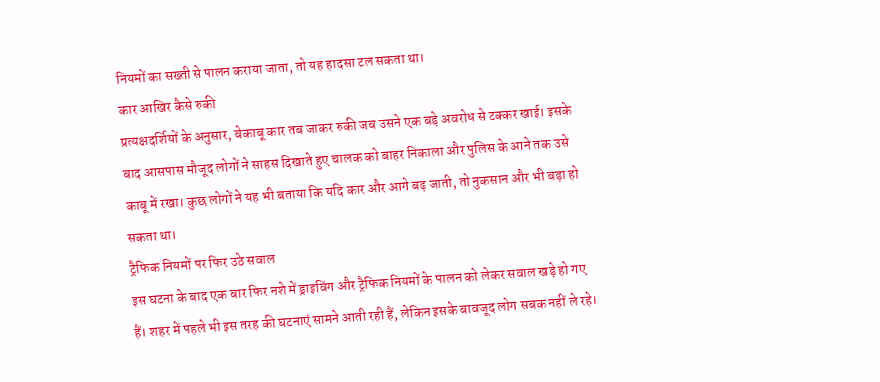नियमों का सख्ती से पालन कराया जाता, तो यह हादसा टल सकता था।
कार आखिर कैसे रुकी
प्रत्यक्षदर्शियों के अनुसार, बेकाबू कार तब जाकर रुकी जब उसने एक बड़े अवरोध से टक्कर खाई। इसके बाद आसपास मौजूद लोगों ने साहस दिखाते हुए चालक को बाहर निकाला और पुलिस के आने तक उसे काबू में रखा। कुछ लोगों ने यह भी बताया कि यदि कार और आगे बढ़ जाती, तो नुकसान और भी बड़ा हो सकता था।
ट्रैफिक नियमों पर फिर उठे सवाल
इस घटना के बाद एक बार फिर नशे में ड्राइविंग और ट्रैफिक नियमों के पालन को लेकर सवाल खड़े हो गए हैं। शहर में पहले भी इस तरह की घटनाएं सामने आती रही हैं, लेकिन इसके बावजूद लोग सबक नहीं ले रहे।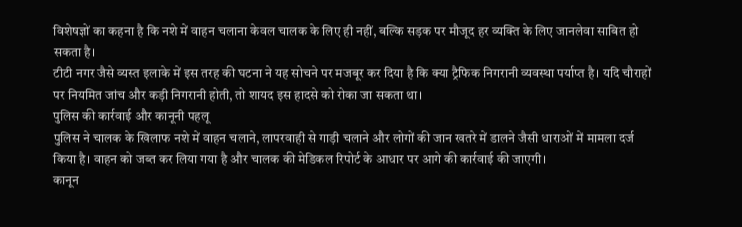विशेषज्ञों का कहना है कि नशे में वाहन चलाना केवल चालक के लिए ही नहीं, बल्कि सड़क पर मौजूद हर व्यक्ति के लिए जानलेवा साबित हो सकता है।
टीटी नगर जैसे व्यस्त इलाके में इस तरह की घटना ने यह सोचने पर मजबूर कर दिया है कि क्या ट्रैफिक निगरानी व्यवस्था पर्याप्त है। यदि चौराहों पर नियमित जांच और कड़ी निगरानी होती, तो शायद इस हादसे को रोका जा सकता था।
पुलिस की कार्रवाई और कानूनी पहलू
पुलिस ने चालक के खिलाफ नशे में वाहन चलाने, लापरवाही से गाड़ी चलाने और लोगों की जान खतरे में डालने जैसी धाराओं में मामला दर्ज किया है। वाहन को जब्त कर लिया गया है और चालक की मेडिकल रिपोर्ट के आधार पर आगे की कार्रवाई की जाएगी।
कानून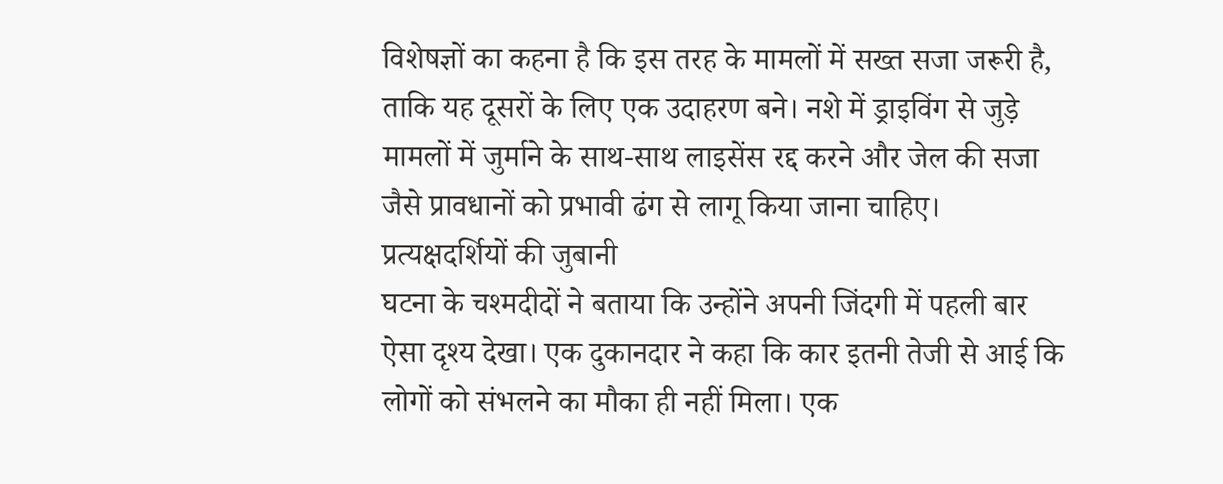विशेषज्ञों का कहना है कि इस तरह के मामलों में सख्त सजा जरूरी है, ताकि यह दूसरों के लिए एक उदाहरण बने। नशे में ड्राइविंग से जुड़े मामलों में जुर्माने के साथ-साथ लाइसेंस रद्द करने और जेल की सजा जैसे प्रावधानों को प्रभावी ढंग से लागू किया जाना चाहिए।
प्रत्यक्षदर्शियों की जुबानी
घटना के चश्मदीदों ने बताया कि उन्होंने अपनी जिंदगी में पहली बार ऐसा दृश्य देखा। एक दुकानदार ने कहा कि कार इतनी तेजी से आई कि लोगों को संभलने का मौका ही नहीं मिला। एक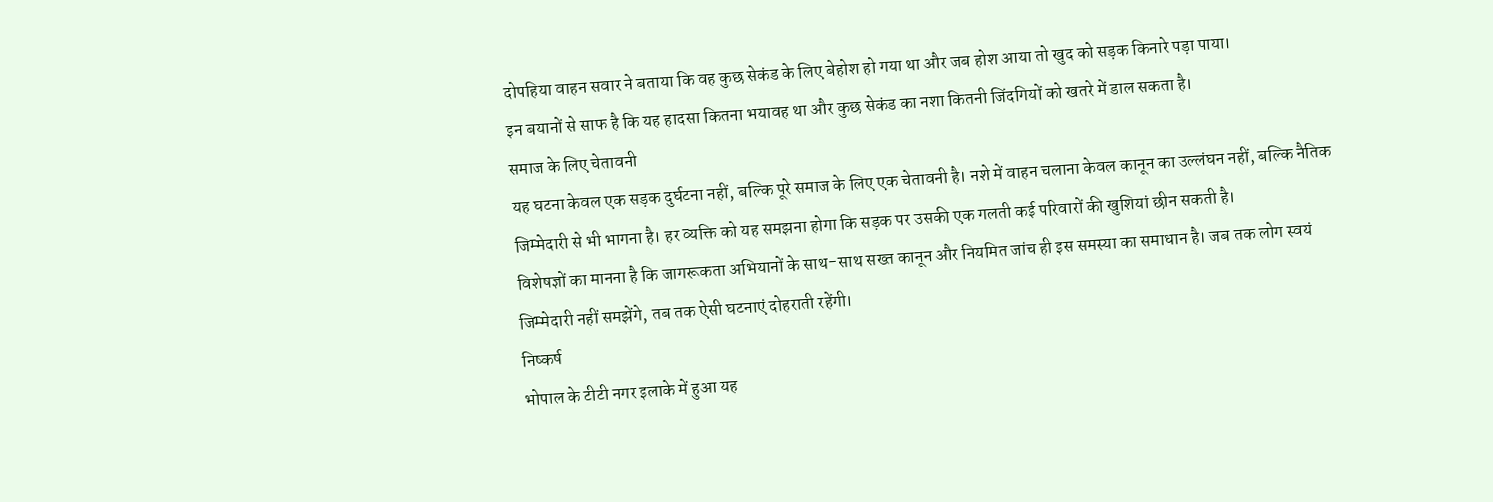दोपहिया वाहन सवार ने बताया कि वह कुछ सेकंड के लिए बेहोश हो गया था और जब होश आया तो खुद को सड़क किनारे पड़ा पाया।
इन बयानों से साफ है कि यह हादसा कितना भयावह था और कुछ सेकंड का नशा कितनी जिंदगियों को खतरे में डाल सकता है।
समाज के लिए चेतावनी
यह घटना केवल एक सड़क दुर्घटना नहीं, बल्कि पूरे समाज के लिए एक चेतावनी है। नशे में वाहन चलाना केवल कानून का उल्लंघन नहीं, बल्कि नैतिक जिम्मेदारी से भी भागना है। हर व्यक्ति को यह समझना होगा कि सड़क पर उसकी एक गलती कई परिवारों की खुशियां छीन सकती है।
विशेषज्ञों का मानना है कि जागरूकता अभियानों के साथ-साथ सख्त कानून और नियमित जांच ही इस समस्या का समाधान है। जब तक लोग स्वयं जिम्मेदारी नहीं समझेंगे, तब तक ऐसी घटनाएं दोहराती रहेंगी।
निष्कर्ष
भोपाल के टीटी नगर इलाके में हुआ यह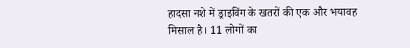हादसा नशे में ड्राइविंग के खतरों की एक और भयावह मिसाल है। 11 लोगों का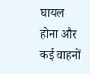घायल होना और कई वाहनों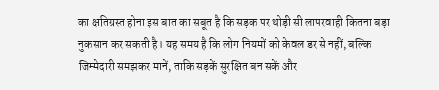का क्षतिग्रस्त होना इस बात का सबूत है कि सड़क पर थोड़ी सी लापरवाही कितना बड़ा नुकसान कर सकती है। यह समय है कि लोग नियमों को केवल डर से नहीं, बल्कि जिम्मेदारी समझकर मानें, ताकि सड़कें सुरक्षित बन सकें और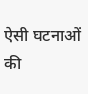ऐसी घटनाओं की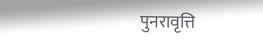पुनरावृत्ति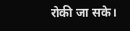रोकी जा सके।